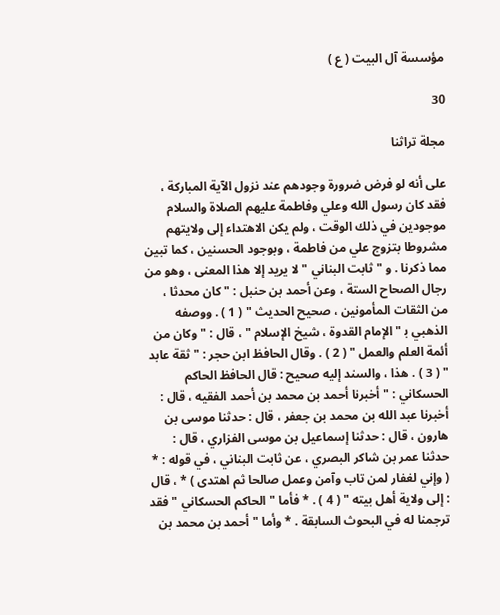مؤسسة آل البيت ( ع )

30

مجلة تراثنا

على أنه لو فرض ضرورة وجودهم عند نزول الآية المباركة ، فقد كان رسول الله وعلي وفاطمة عليهم الصلاة والسلام موجودين في ذلك الوقت ، ولم يكن الاهتداء إلى ولايتهم مشروطا بتزوج علي من فاطمة ، وبوجود الحسنين ، كما تبين مما ذكرنا . و " ثابت البناني " لا يريد إلا هذا المعنى ، وهو من رجال الصحاح الستة ، وعن أحمد بن حنبل : " كان محدثا ، من الثقات المأمونين ، صحيح الحديث " ( 1 ) . ووصفه الذهبي ب‍ " الإمام القدوة ، شيخ الإسلام " ، قال : " وكان من أئمة العلم والعمل " ( 2 ) . وقال الحافظ ابن حجر : " ثقة عابد " ( 3 ) . هذا ، والسند إليه صحيح : قال الحافظ الحاكم الحسكاني : " أخبرنا أحمد بن محمد بن أحمد الفقيه ، قال : أخبرنا عبد الله بن محمد بن جعفر ، قال : حدثنا موسى بن هارون ، قال : حدثنا إسماعيل بن موسى الفزاري ، قال : حدثنا عمر بن شاكر البصري ، عن ثابت البناني ، في قوله : * ( وإني لغفار لمن تاب وآمن وعمل صالحا ثم اهتدى ) * ، قال : إلى ولاية أهل بيته " ( 4 ) . * فأما " الحاكم الحسكاني " فقد ترجمنا له في البحوث السابقة . * وأما " أحمد بن محمد بن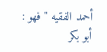أحمد الفقيه " فهو : أبو بكر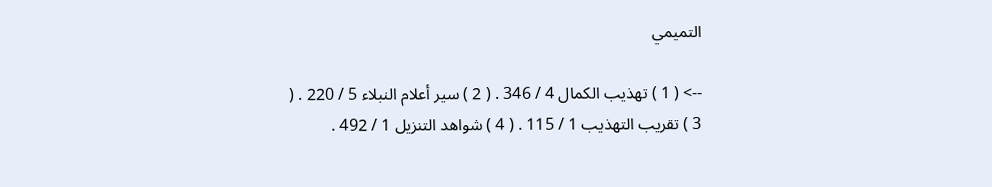التميمي

--> ( 1 ) تهذيب الكمال 4 / 346 . ( 2 ) سير أعلام النبلاء 5 / 220 . ( 3 ) تقريب التهذيب 1 / 115 . ( 4 ) شواهد التنزيل 1 / 492 .